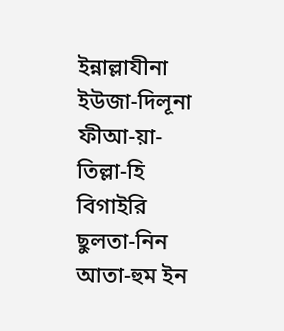ইন্নাল্লাযীনা ইউজা-দিলূনা ফীআ-য়া-তিল্লা-হি বিগাইরি ছুলতা-নিন আতা-হুম ইন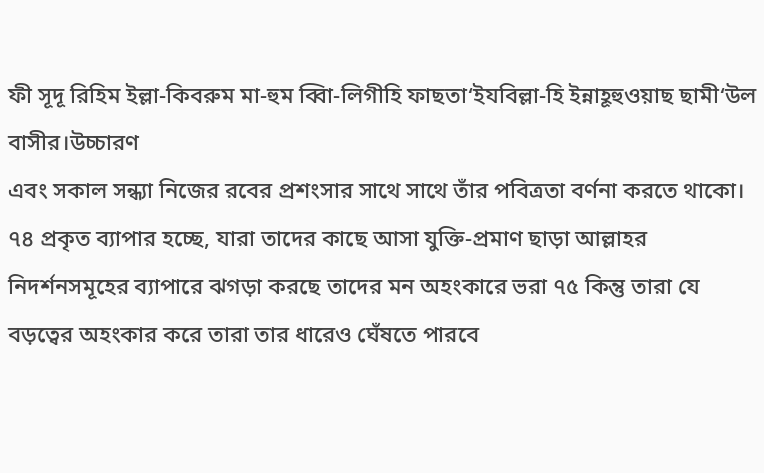ফী সূদূ রিহিম ইল্লা-কিবরুম মা-হুম ব্বিা-লিগীহি ফাছতা‘ইযবিল্লা-হি ইন্নাহূহুওয়াছ ছামী‘উল বাসীর।উচ্চারণ
এবং সকাল সন্ধ্যা নিজের রবের প্রশংসার সাথে সাথে তাঁর পবিত্রতা বর্ণনা করতে থাকো। ৭৪ প্রকৃত ব্যাপার হচ্ছে, যারা তাদের কাছে আসা যুক্তি-প্রমাণ ছাড়া আল্লাহর নিদর্শনসমূহের ব্যাপারে ঝগড়া করছে তাদের মন অহংকারে ভরা ৭৫ কিন্তু তারা যে বড়ত্বের অহংকার করে তারা তার ধারেও ঘেঁষতে পারবে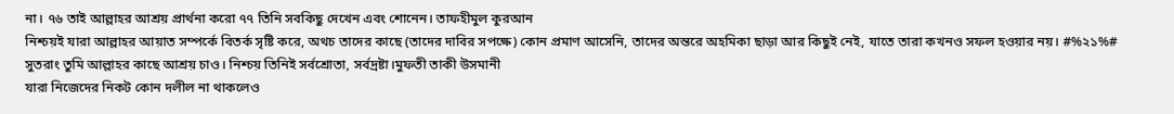না। ৭৬ তাই আল্লাহর আশ্রয় প্রার্থনা করো ৭৭ তিনি সবকিছু দেখেন এবং শোনেন। তাফহীমুল কুরআন
নিশ্চয়ই যারা আল্লাহর আয়াত সম্পর্কে বিতর্ক সৃষ্টি করে, অথচ তাদের কাছে (তাদের দাবির সপক্ষে) কোন প্রমাণ আসেনি, তাদের অন্তরে অহমিকা ছাড়া আর কিছুই নেই, যাতে তারা কখনও সফল হওয়ার নয়। #%২১%# সুতরাং তুমি আল্লাহর কাছে আশ্রয় চাও। নিশ্চয় তিনিই সর্বশ্রোতা, সর্বদ্রষ্টা।মুফতী তাকী উসমানী
যারা নিজেদের নিকট কোন দলীল না থাকলেও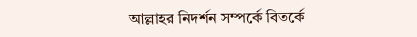আল্লাহর নিদর্শন সম্পর্কে বিতর্কে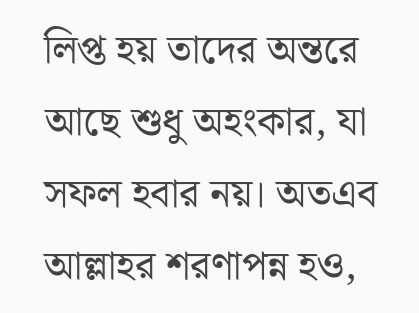লিপ্ত হয় তাদের অন্তরে আছে শুধু অহংকার, যা সফল হবার নয়। অতএব আল্লাহর শরণাপন্ন হও,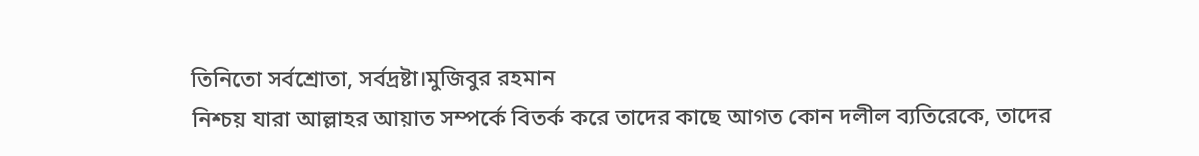তিনিতো সর্বশ্রোতা, সর্বদ্রষ্টা।মুজিবুর রহমান
নিশ্চয় যারা আল্লাহর আয়াত সম্পর্কে বিতর্ক করে তাদের কাছে আগত কোন দলীল ব্যতিরেকে, তাদের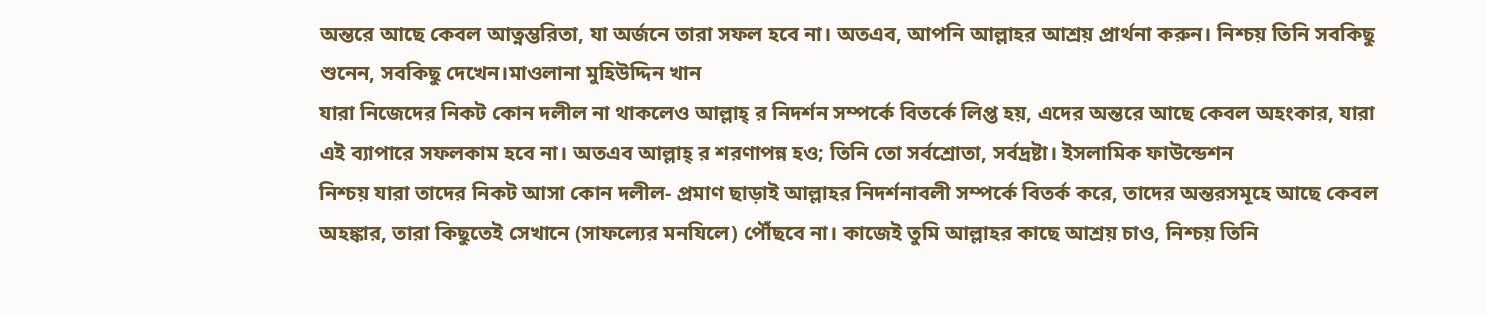অন্তরে আছে কেবল আত্নম্ভরিতা, যা অর্জনে তারা সফল হবে না। অতএব, আপনি আল্লাহর আশ্রয় প্রার্থনা করুন। নিশ্চয় তিনি সবকিছু শুনেন, সবকিছু দেখেন।মাওলানা মুহিউদ্দিন খান
যারা নিজেদের নিকট কোন দলীল না থাকলেও আল্লাহ্ র নিদর্শন সম্পর্কে বিতর্কে লিপ্ত হয়, এদের অন্তরে আছে কেবল অহংকার, যারা এই ব্যাপারে সফলকাম হবে না। অতএব আল্লাহ্ র শরণাপন্ন হও; তিনি তো সর্বশ্রোতা, সর্বদ্রষ্টা। ইসলামিক ফাউন্ডেশন
নিশ্চয় যারা তাদের নিকট আসা কোন দলীল- প্রমাণ ছাড়াই আল্লাহর নিদর্শনাবলী সম্পর্কে বিতর্ক করে, তাদের অন্তরসমূহে আছে কেবল অহঙ্কার, তারা কিছুতেই সেখানে (সাফল্যের মনযিলে) পৌঁছবে না। কাজেই তুমি আল্লাহর কাছে আশ্রয় চাও, নিশ্চয় তিনি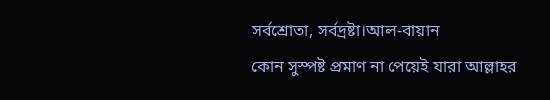সর্বশ্রোতা, সর্বদ্রষ্টা।আল-বায়ান
কোন সুস্পষ্ট প্রমাণ না পেয়েই যারা আল্লাহর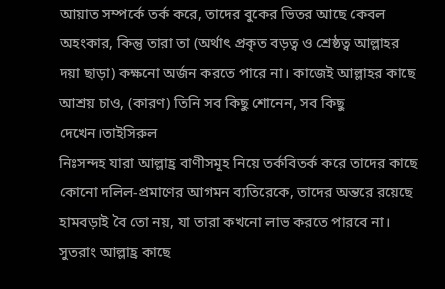আয়াত সম্পর্কে তর্ক করে, তাদের বুকের ভিতর আছে কেবল অহংকার, কিন্তু তারা তা (অর্থাৎ প্রকৃত বড়ত্ব ও শ্রেষ্ঠত্ব আল্লাহর দয়া ছাড়া) কক্ষনো অর্জন করতে পারে না। কাজেই আল্লাহর কাছে আশ্রয় চাও, (কারণ) তিনি সব কিছু শোনেন, সব কিছু দেখেন।তাইসিরুল
নিঃসন্দহ যারা আল্লাহ্র বাণীসমূহ নিয়ে তর্কবিতর্ক করে তাদের কাছে কোনো দলিল-প্রমাণের আগমন ব্যতিরেকে, তাদের অন্তরে রয়েছে হামবড়াই বৈ তো নয়, যা তারা কখনো লাভ করতে পারবে না। সুতরাং আল্লাহ্র কাছে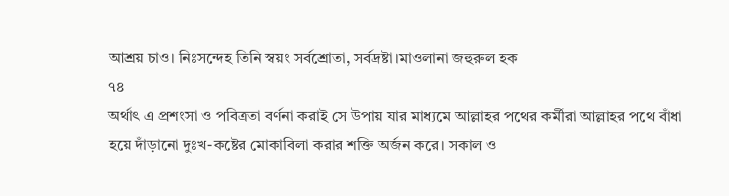আশ্রয় চাও। নিঃসন্দেহ তিনি স্বয়ং সর্বশ্রোতা, সর্বদ্রষ্টা।মাওলানা জহুরুল হক
৭৪
অর্থাৎ এ প্রশংসা ও পবিত্রতা বর্ণনা করাই সে উপায় যার মাধ্যমে আল্লাহর পথের কর্মীরা আল্লাহর পথে বাঁধা হয়ে দাঁড়ানো দুঃখ-কষ্টের মোকাবিলা করার শক্তি অর্জন করে। সকাল ও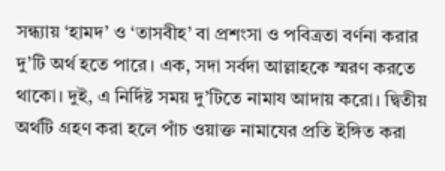সন্ধ্যায় ‘হামদ’ ও ‘তাসবীহ’ বা প্রশংসা ও পবিত্রতা বর্ণনা করার দু’টি অর্থ হতে পারে। এক, সদা সর্বদা আল্লাহকে স্মরণ করতে থাকো। দুই, এ নির্দিষ্ট সময় দু’টিতে নামায আদায় করো। দ্বিতীয় অর্থটি গ্রহণ করা হলে পাঁচ ওয়াক্ত নামাযের প্রতি ইঙ্গিত করা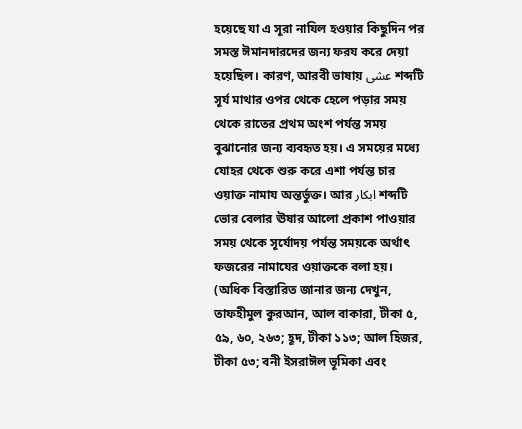হয়েছে যা এ সূরা নাযিল হওয়ার কিছুদিন পর সমস্ত ঈমানদারদের জন্য ফরয করে দেয়া হয়েছিল। কারণ, আরবী ভাষায় عشى শব্দটি সূর্য মাথার ওপর থেকে হেলে পড়ার সময় থেকে রাতের প্রথম অংশ পর্যন্ত সময় বুঝানোর জন্য ব্যবহৃত হয়। এ সময়ের মধ্যে যোহর থেকে শুরু করে এশা পর্যন্ত চার ওয়াক্ত নামায অন্তর্ভুক্ত। আর ابكار শব্দটি ভোর বেলার ঊষার আলো প্রকাশ পাওয়ার সময় থেকে সূর্যোদয় পর্যন্ত সময়কে অর্থাৎ ফজরের নামাযের ওয়াক্তকে বলা হয়। (অধিক বিস্তারিত জানার জন্য দেখুন, তাফহীমুল কুরআন, আল বাকারা, টীকা ৫, ৫৯, ৬০, ২৬৩; হূদ, টীকা ১১৩; আল হিজর, টীকা ৫৩; বনী ইসরাঈল ভূমিকা এবং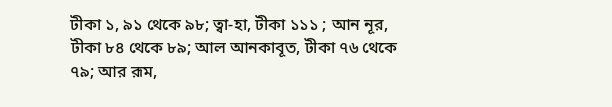টীকা ১, ৯১ থেকে ৯৮; ত্বা-হা, টীকা ১১১ ; আন নূর, টীকা ৮৪ থেকে ৮৯; আল আনকাবূত, টীকা ৭৬ থেকে ৭৯; আর রূম,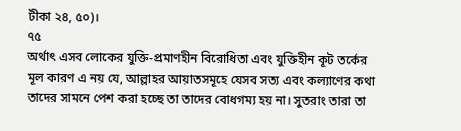টীকা ২৪, ৫০)।
৭৫
অর্থাৎ এসব লোকের যুক্তি-প্রমাণহীন বিরোধিতা এবং যুক্তিহীন কূট তর্কের মূল কারণ এ নয় যে, আল্লাহর আয়াতসমূহে যেসব সত্য এবং কল্যাণের কথা তাদের সামনে পেশ করা হচ্ছে তা তাদের বোধগম্য হয় না। সুতরাং তারা তা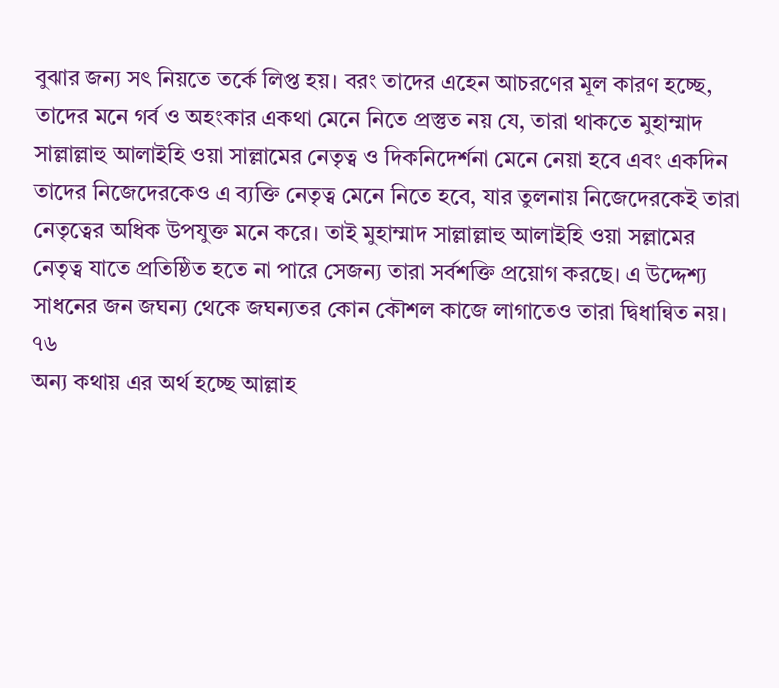বুঝার জন্য সৎ নিয়তে তর্কে লিপ্ত হয়। বরং তাদের এহেন আচরণের মূল কারণ হচ্ছে, তাদের মনে গর্ব ও অহংকার একথা মেনে নিতে প্রস্তুত নয় যে, তারা থাকতে মুহাম্মাদ সাল্লাল্লাহু আলাইহি ওয়া সাল্লামের নেতৃত্ব ও দিকনিদের্শনা মেনে নেয়া হবে এবং একদিন তাদের নিজেদেরকেও এ ব্যক্তি নেতৃত্ব মেনে নিতে হবে, যার তুলনায় নিজেদেরকেই তারা নেতৃত্বের অধিক উপযুক্ত মনে করে। তাই মুহাম্মাদ সাল্লাল্লাহু আলাইহি ওয়া সল্লামের নেতৃত্ব যাতে প্রতিষ্ঠিত হতে না পারে সেজন্য তারা সর্বশক্তি প্রয়োগ করছে। এ উদ্দেশ্য সাধনের জন জঘন্য থেকে জঘন্যতর কোন কৌশল কাজে লাগাতেও তারা দ্বিধান্বিত নয়।
৭৬
অন্য কথায় এর অর্থ হচ্ছে আল্লাহ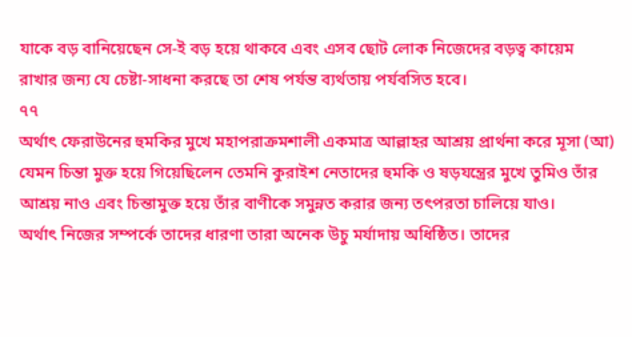যাকে বড় বানিয়েছেন সে-ই বড় হয়ে থাকবে এবং এসব ছোট লোক নিজেদের বড়ত্ব কায়েম রাখার জন্য যে চেষ্টা-সাধনা করছে তা শেষ পর্যন্ত ব্যর্থতায় পর্যবসিত হবে।
৭৭
অর্থাৎ ফেরাউনের হুমকির মুখে মহাপরাক্রমশালী একমাত্র আল্লাহর আশ্রয় প্রার্থনা করে মূসা (আ) যেমন চিন্তা মুক্ত হয়ে গিয়েছিলেন তেমনি কুরাইশ নেতাদের হুমকি ও ষড়যন্ত্রের মুখে তুমিও তাঁর আশ্রয় নাও এবং চিন্তামুক্ত হয়ে তাঁর বাণীকে সমুন্নত করার জন্য তৎপরতা চালিয়ে যাও।
অর্থাৎ নিজের সম্পর্কে তাদের ধারণা তারা অনেক উচু মর্যাদায় অধিষ্ঠিত। তাদের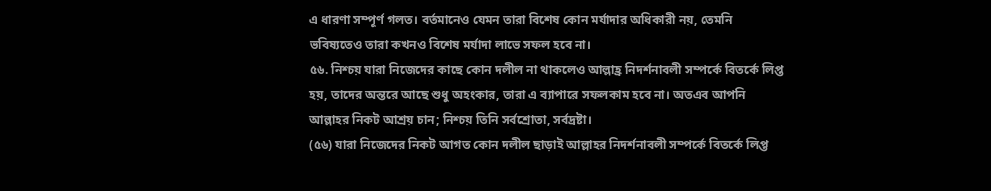এ ধারণা সম্পূর্ণ গলত। বর্তমানেও যেমন তারা বিশেষ কোন মর্যাদার অধিকারী নয়, তেমনি ভবিষ্যতেও তারা কখনও বিশেষ মর্যাদা লাভে সফল হবে না।
৫৬. নিশ্চয় যারা নিজেদের কাছে কোন দলীল না থাকলেও আল্লাহ্র নিদর্শনাবলী সম্পর্কে বিতর্কে লিপ্ত হয়, তাদের অন্তরে আছে শুধু অহংকার, তারা এ ব্যাপারে সফলকাম হবে না। অতএব আপনি আল্লাহর নিকট আশ্রয় চান; নিশ্চয় তিনি সর্বশ্রোতা, সর্বদ্ৰষ্টা।
(৫৬) যারা নিজেদের নিকট আগত কোন দলীল ছাড়াই আল্লাহর নিদর্শনাবলী সম্পর্কে বিতর্কে লিপ্ত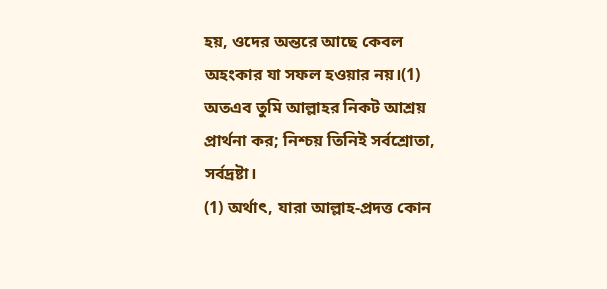হয়, ওদের অন্তরে আছে কেবল অহংকার যা সফল হওয়ার নয়।(1) অতএব তুমি আল্লাহর নিকট আশ্রয় প্রার্থনা কর; নিশ্চয় তিনিই সর্বশ্রোতা, সর্বদ্রষ্টা।
(1) অর্থাৎ, যারা আল্লাহ-প্রদত্ত কোন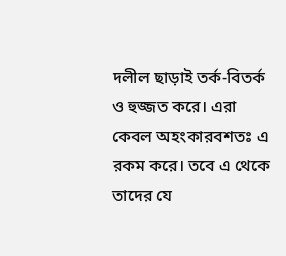দলীল ছাড়াই তর্ক-বিতর্ক ও হুজ্জত করে। এরা কেবল অহংকারবশতঃ এ রকম করে। তবে এ থেকে তাদের যে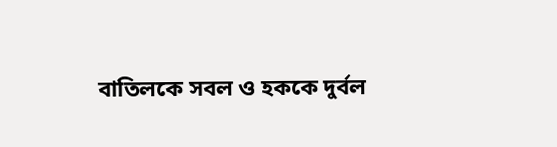বাতিলকে সবল ও হককে দুর্বল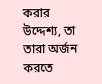করার উদ্দেশ্য, তা তারা অর্জন করতে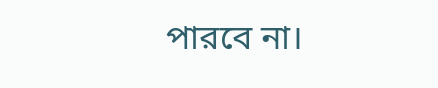পারবে না।